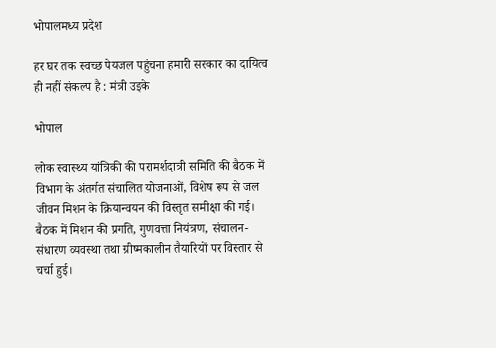भोपालमध्य प्रदेश

हर घर तक स्वच्छ पेयजल पहुंचना हमारी सरकार का दायित्व ही नहीं संकल्प है : मंत्री उइके

भोपाल

लोक स्वास्थ्य यांत्रिकी की परामर्शदात्री समिति की बैठक में विभाग के अंतर्गत संचालित योजनाओं, विशेष रूप से जल जीवन मिशन के क्रियान्वयन की विस्तृत समीक्षा की गई। बैठक में मिशन की प्रगति, गुणवत्ता नियंत्रण, संचालन-संधारण व्यवस्था तथा ग्रीष्मकालीन तैयारियों पर विस्तार से चर्चा हुई।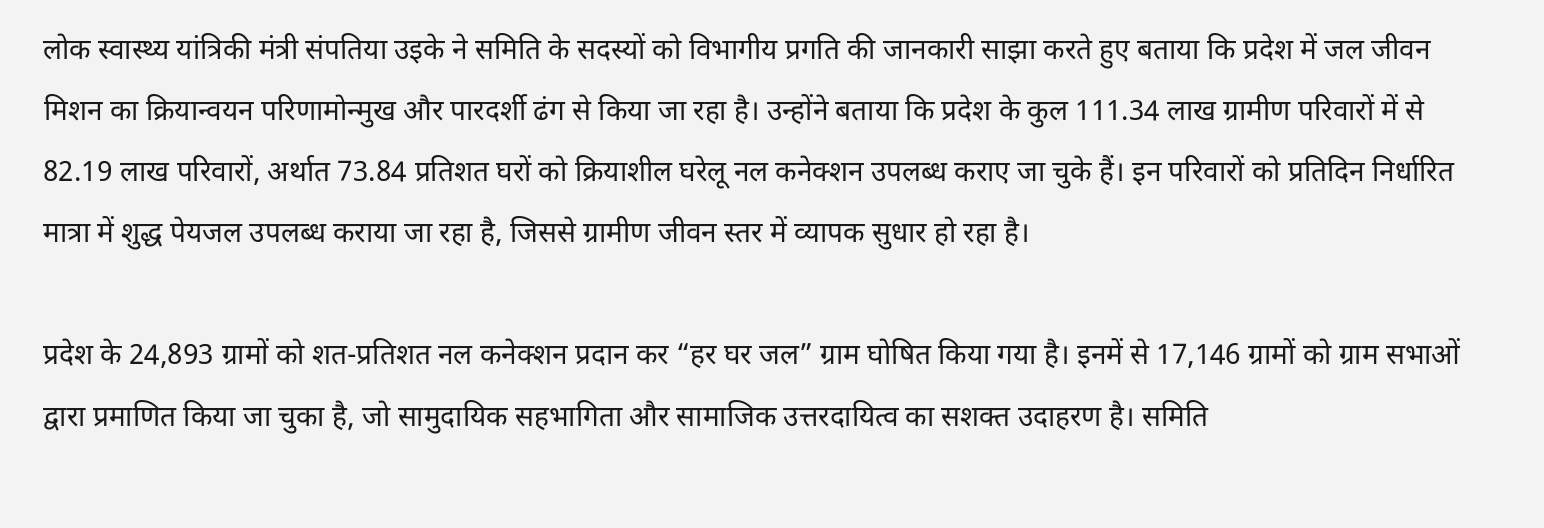लोक स्वास्थ्य यांत्रिकी मंत्री संपतिया उइके ने समिति के सदस्यों को विभागीय प्रगति की जानकारी साझा करते हुए बताया कि प्रदेश में जल जीवन मिशन का क्रियान्वयन परिणामोन्मुख और पारदर्शी ढंग से किया जा रहा है। उन्होंने बताया कि प्रदेश के कुल 111.34 लाख ग्रामीण परिवारों में से 82.19 लाख परिवारों, अर्थात 73.84 प्रतिशत घरों को क्रियाशील घरेलू नल कनेक्शन उपलब्ध कराए जा चुके हैं। इन परिवारों को प्रतिदिन निर्धारित मात्रा में शुद्ध पेयजल उपलब्ध कराया जा रहा है, जिससे ग्रामीण जीवन स्तर में व्यापक सुधार हो रहा है।

प्रदेश के 24,893 ग्रामों को शत-प्रतिशत नल कनेक्शन प्रदान कर “हर घर जल” ग्राम घोषित किया गया है। इनमें से 17,146 ग्रामों को ग्राम सभाओं द्वारा प्रमाणित किया जा चुका है, जो सामुदायिक सहभागिता और सामाजिक उत्तरदायित्व का सशक्त उदाहरण है। समिति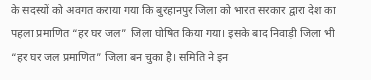के सदस्यों को अवगत कराया गया कि बुरहानपुर जिला को भारत सरकार द्वारा देश का पहला प्रमाणित “हर घर जल” जिला घोषित किया गया। इसके बाद निवाड़ी जिला भी “हर घर जल प्रमाणित” जिला बन चुका है। समिति ने इन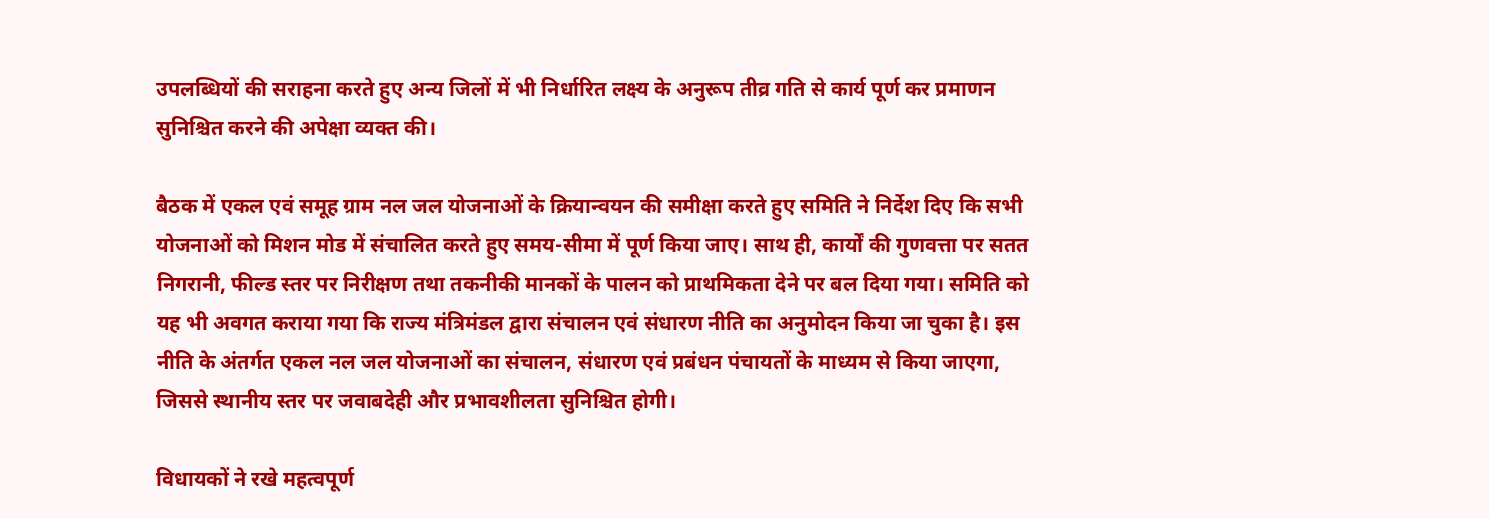उपलब्धियों की सराहना करते हुए अन्य जिलों में भी निर्धारित लक्ष्य के अनुरूप तीव्र गति से कार्य पूर्ण कर प्रमाणन सुनिश्चित करने की अपेक्षा व्यक्त की।

बैठक में एकल एवं समूह ग्राम नल जल योजनाओं के क्रियान्वयन की समीक्षा करते हुए समिति ने निर्देश दिए कि सभी योजनाओं को मिशन मोड में संचालित करते हुए समय-सीमा में पूर्ण किया जाए। साथ ही, कार्यों की गुणवत्ता पर सतत निगरानी, फील्ड स्तर पर निरीक्षण तथा तकनीकी मानकों के पालन को प्राथमिकता देने पर बल दिया गया। समिति को यह भी अवगत कराया गया कि राज्य मंत्रिमंडल द्वारा संचालन एवं संधारण नीति का अनुमोदन किया जा चुका है। इस नीति के अंतर्गत एकल नल जल योजनाओं का संचालन, संधारण एवं प्रबंधन पंचायतों के माध्यम से किया जाएगा, जिससे स्थानीय स्तर पर जवाबदेही और प्रभावशीलता सुनिश्चित होगी।

विधायकों ने रखे महत्वपूर्ण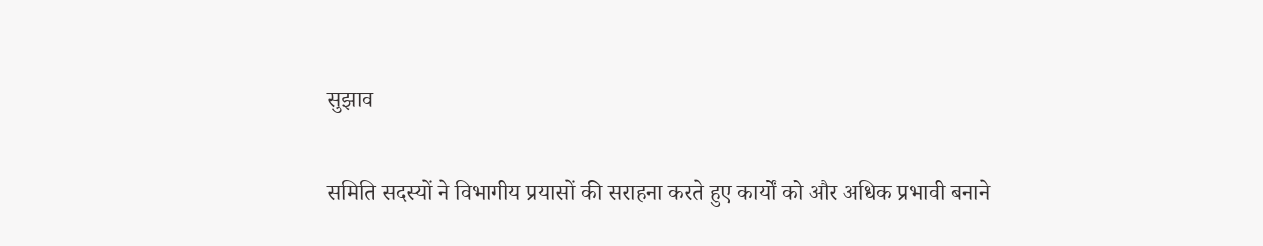सुझाव

समिति सदस्यों ने विभागीय प्रयासों की सराहना करते हुए कार्यों को और अधिक प्रभावी बनाने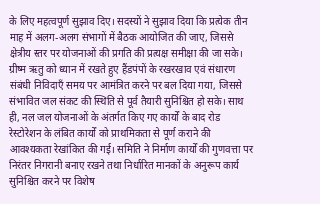के लिए महत्वपूर्ण सुझाव दिए। सदस्यों ने सुझाव दिया कि प्रत्येक तीन माह में अलग-अलग संभागों में बैठक आयोजित की जाए, जिससे क्षेत्रीय स्तर पर योजनाओं की प्रगति की प्रत्यक्ष समीक्षा की जा सके। ग्रीष्म ऋतु को ध्यान में रखते हुए हैंडपंपों के रखरखाव एवं संधारण संबंधी निविदाएँ समय पर आमंत्रित करने पर बल दिया गया, जिससे संभावित जल संकट की स्थिति से पूर्व तैयारी सुनिश्चित हो सके। साथ ही, नल जल योजनाओं के अंतर्गत किए गए कार्यों के बाद रोड रेस्टोरेशन के लंबित कार्यों को प्राथमिकता से पूर्ण कराने की आवश्यकता रेखांकित की गई। समिति ने निर्माण कार्यों की गुणवत्ता पर निरंतर निगरानी बनाए रखने तथा निर्धारित मानकों के अनुरूप कार्य सुनिश्चित करने पर विशेष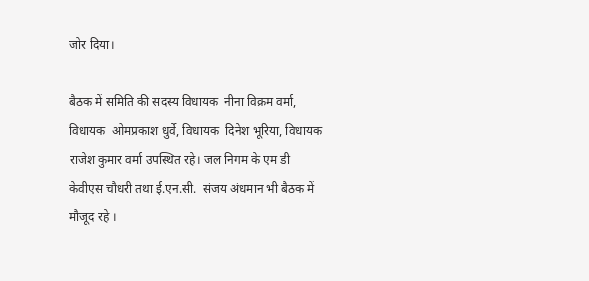जोर दिया।

बैठक में समिति की सदस्य विधायक  नीना विक्रम वर्मा, विधायक  ओमप्रकाश धुर्वे, विधायक  दिनेश भूरिया, विधायक  राजेश कुमार वर्मा उपस्थित रहे। जल निगम के एम डी  केवीएस चौधरी तथा ई.एन.सी.  संजय अंधमान भी बैठक में मौजूद रहे ।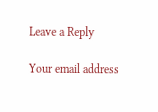Leave a Reply

Your email address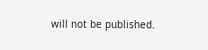will not be published.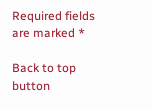Required fields are marked *

Back to top button